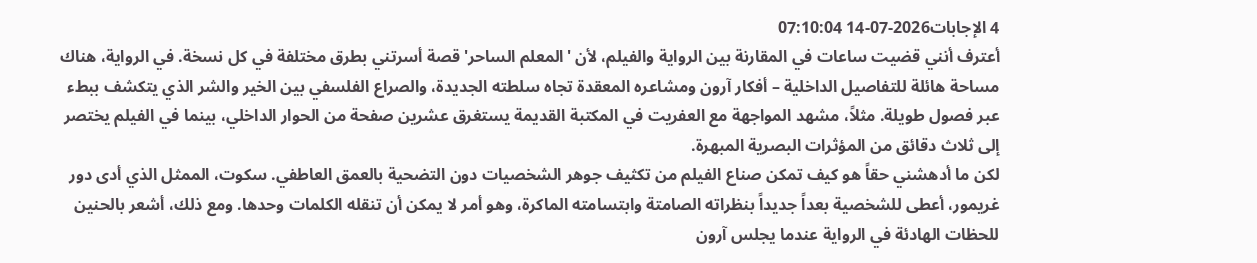4 الإجابات2026-07-14 07:10:04
أعترف أنني قضيت ساعات في المقارنة بين الرواية والفيلم، لأن 'المعلم الساحر' قصة أسرتني بطرق مختلفة في كل نسخة. في الرواية، هناك مساحة هائلة للتفاصيل الداخلية – أفكار آرون ومشاعره المعقدة تجاه سلطته الجديدة، والصراع الفلسفي بين الخير والشر الذي يتكشف ببطء عبر فصول طويلة. مثلاً، مشهد المواجهة مع العفريت في المكتبة القديمة يستغرق عشرين صفحة من الحوار الداخلي، بينما في الفيلم يختصر إلى ثلاث دقائق من المؤثرات البصرية المبهرة.
لكن ما أدهشني حقاً هو كيف تمكن صناع الفيلم من تكثيف جوهر الشخصيات دون التضحية بالعمق العاطفي. سكوت، الممثل الذي أدى دور غريمور، أعطى للشخصية بعداً جديداً بنظراته الصامتة وابتسامته الماكرة، وهو أمر لا يمكن أن تنقله الكلمات وحدها. ومع ذلك، أشعر بالحنين للحظات الهادئة في الرواية عندما يجلس آرون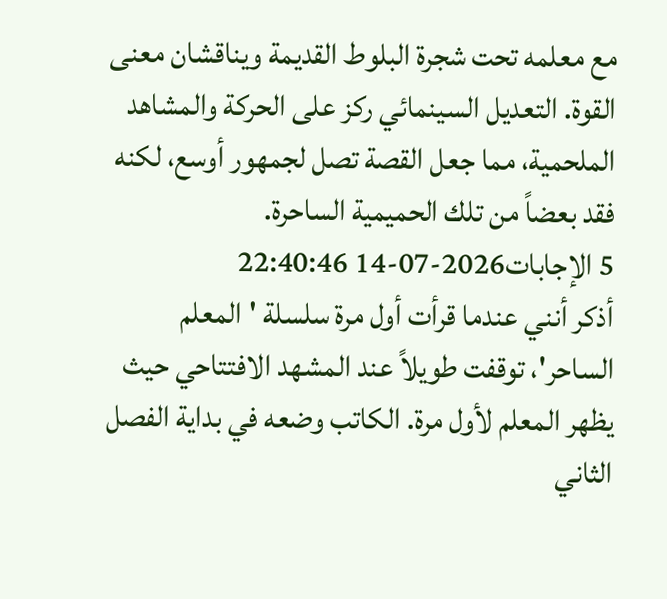مع معلمه تحت شجرة البلوط القديمة ويناقشان معنى القوة. التعديل السينمائي ركز على الحركة والمشاهد الملحمية، مما جعل القصة تصل لجمهور أوسع، لكنه فقد بعضاً من تلك الحميمية الساحرة.
5 الإجابات2026-07-14 22:40:46
أذكر أنني عندما قرأت أول مرة سلسلة 'المعلم الساحر'، توقفت طويلاً عند المشهد الافتتاحي حيث يظهر المعلم لأول مرة. الكاتب وضعه في بداية الفصل الثاني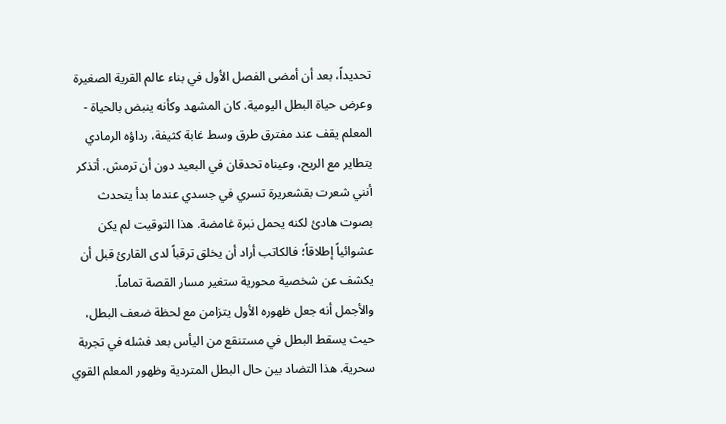تحديداً، بعد أن أمضى الفصل الأول في بناء عالم القرية الصغيرة وعرض حياة البطل اليومية. كان المشهد وكأنه ينبض بالحياة - المعلم يقف عند مفترق طرق وسط غابة كثيفة، رداؤه الرمادي يتطاير مع الريح، وعيناه تحدقان في البعيد دون أن ترمش. أتذكر أنني شعرت بقشعريرة تسري في جسدي عندما بدأ يتحدث بصوت هادئ لكنه يحمل نبرة غامضة. هذا التوقيت لم يكن عشوائياً إطلاقاً؛ فالكاتب أراد أن يخلق ترقباً لدى القارئ قبل أن يكشف عن شخصية محورية ستغير مسار القصة تماماً.
والأجمل أنه جعل ظهوره الأول يتزامن مع لحظة ضعف البطل، حيث يسقط البطل في مستنقع من اليأس بعد فشله في تجربة سحرية. هذا التضاد بين حال البطل المتردية وظهور المعلم القوي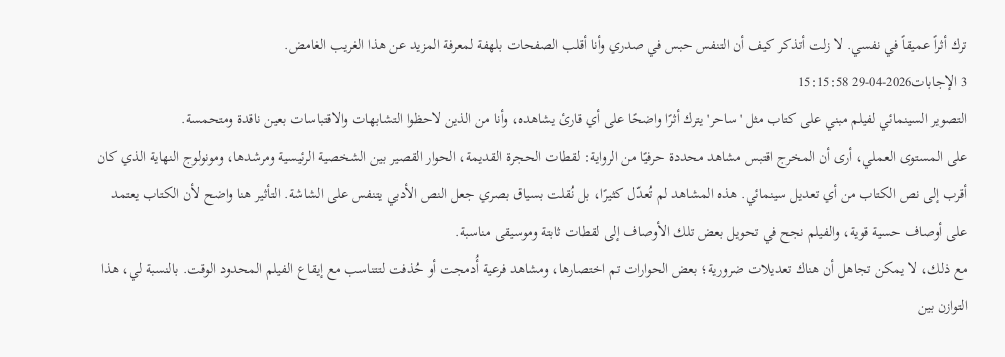ترك أثراً عميقاً في نفسي. لا زلت أتذكر كيف أن التنفس حبس في صدري وأنا أقلب الصفحات بلهفة لمعرفة المزيد عن هذا الغريب الغامض.
3 الإجابات2026-04-29 15:15:58
التصوير السينمائي لفيلم مبني على كتاب مثل 'ساحر' يترك أثرًا واضحًا على أي قارئ يشاهده، وأنا من الذين لاحظوا التشابهات والاقتباسات بعين ناقدة ومتحمسة.
على المستوى العملي، أرى أن المخرج اقتبس مشاهد محددة حرفيًا من الرواية: لقطات الحجرة القديمة، الحوار القصير بين الشخصية الرئيسية ومرشدها، ومونولوج النهاية الذي كان أقرب إلى نص الكتاب من أي تعديل سينمائي. هذه المشاهد لم تُعدّل كثيرًا، بل نُقلت بسياق بصري جعل النص الأدبي يتنفس على الشاشة. التأثير هنا واضح لأن الكتاب يعتمد على أوصاف حسية قوية، والفيلم نجح في تحويل بعض تلك الأوصاف إلى لقطات ثابتة وموسيقى مناسبة.
مع ذلك، لا يمكن تجاهل أن هناك تعديلات ضرورية؛ بعض الحوارات تم اختصارها، ومشاهد فرعية أُدمجت أو حُذفت لتتناسب مع إيقاع الفيلم المحدود الوقت. بالنسبة لي، هذا التوازن بين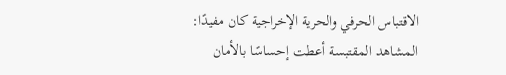الاقتباس الحرفي والحرية الإخراجية كان مفيدًا: المشاهد المقتبسة أعطت إحساسًا بالأمان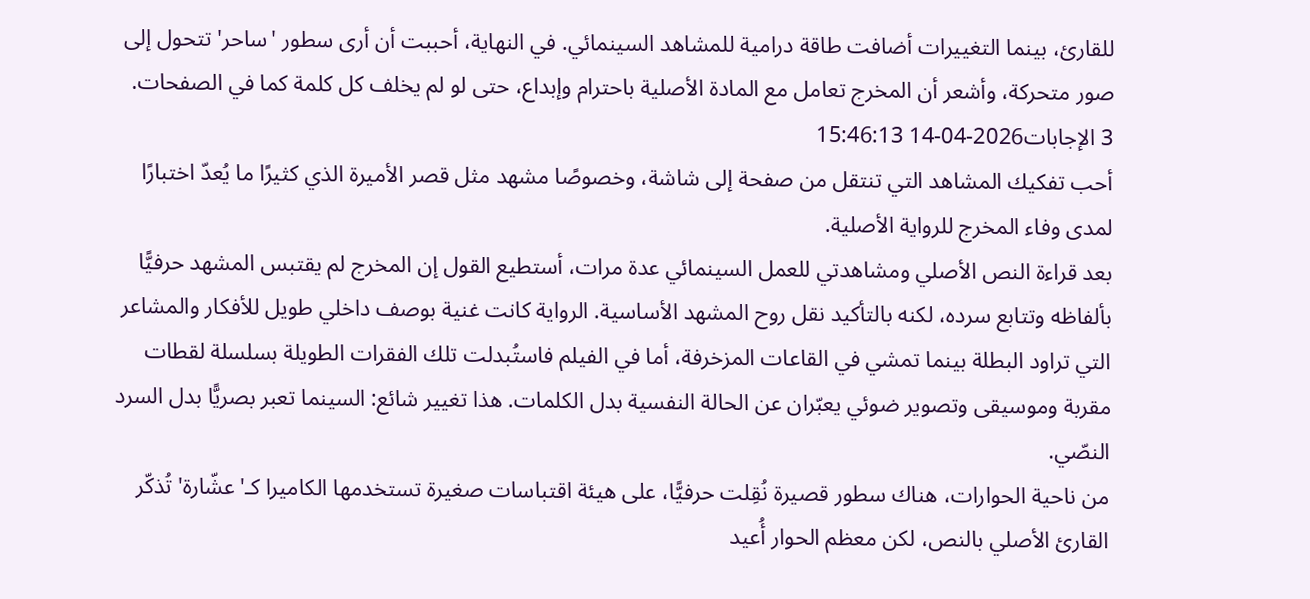للقارئ، بينما التغييرات أضافت طاقة درامية للمشاهد السينمائي. في النهاية، أحببت أن أرى سطور 'ساحر' تتحول إلى صور متحركة، وأشعر أن المخرج تعامل مع المادة الأصلية باحترام وإبداع، حتى لو لم يخلف كل كلمة كما في الصفحات.
3 الإجابات2026-04-14 15:46:13
أحب تفكيك المشاهد التي تنتقل من صفحة إلى شاشة، وخصوصًا مشهد مثل قصر الأميرة الذي كثيرًا ما يُعدّ اختبارًا لمدى وفاء المخرج للرواية الأصلية.
بعد قراءة النص الأصلي ومشاهدتي للعمل السينمائي عدة مرات، أستطيع القول إن المخرج لم يقتبس المشهد حرفيًّا بألفاظه وتتابع سرده، لكنه بالتأكيد نقل روح المشهد الأساسية. الرواية كانت غنية بوصف داخلي طويل للأفكار والمشاعر التي تراود البطلة بينما تمشي في القاعات المزخرفة، أما في الفيلم فاستُبدلت تلك الفقرات الطويلة بسلسلة لقطات مقربة وموسيقى وتصوير ضوئي يعبّران عن الحالة النفسية بدل الكلمات. هذا تغيير شائع: السينما تعبر بصريًّا بدل السرد النصّي.
من ناحية الحوارات، هناك سطور قصيرة نُقِلت حرفيًّا، على هيئة اقتباسات صغيرة تستخدمها الكاميرا كـ'عشّارة' تُذكّر القارئ الأصلي بالنص، لكن معظم الحوار أُعيد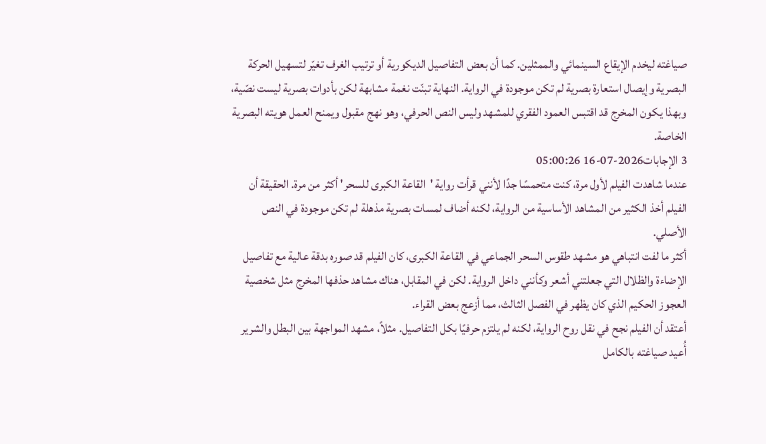صياغته ليخدم الإيقاع السينمائي والممثلين. كما أن بعض التفاصيل الديكورية أو ترتيب الغرف تغيّر لتسهيل الحركة البصرية وإيصال استعارة بصرية لم تكن موجودة في الرواية. النهاية تبنّت نغمة مشابهة لكن بأدوات بصرية ليست نصّية، وبهذا يكون المخرج قد اقتبس العمود الفقري للمشهد وليس النص الحرفي، وهو نهج مقبول ويمنح العمل هويته البصرية الخاصة.
3 الإجابات2026-07-16 05:00:26
عندما شاهدت الفيلم لأول مرة، كنت متحمسًا جدًا لأنني قرأت رواية 'القاعة الكبرى للسحر' أكثر من مرة. الحقيقة أن الفيلم أخذ الكثير من المشاهد الأساسية من الرواية، لكنه أضاف لمسات بصرية مذهلة لم تكن موجودة في النص الأصلي.
أكثر ما لفت انتباهي هو مشهد طقوس السحر الجماعي في القاعة الكبرى، كان الفيلم قد صوره بدقة عالية مع تفاصيل الإضاءة والظلال التي جعلتني أشعر وكأنني داخل الرواية. لكن في المقابل، هناك مشاهد حذفها المخرج مثل شخصية العجوز الحكيم الذي كان يظهر في الفصل الثالث، مما أزعج بعض القراء.
أعتقد أن الفيلم نجح في نقل روح الرواية، لكنه لم يلتزم حرفيًا بكل التفاصيل. مثلاً، مشهد المواجهة بين البطل والشرير أُعيد صياغته بالكامل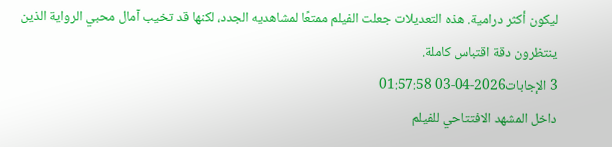ليكون أكثر درامية. هذه التعديلات جعلت الفيلم ممتعًا لمشاهديه الجدد، لكنها قد تخيب آمال محبي الرواية الذين ينتظرون دقة اقتباس كاملة.
3 الإجابات2026-04-03 01:57:58
داخل المشهد الافتتاحي للفيلم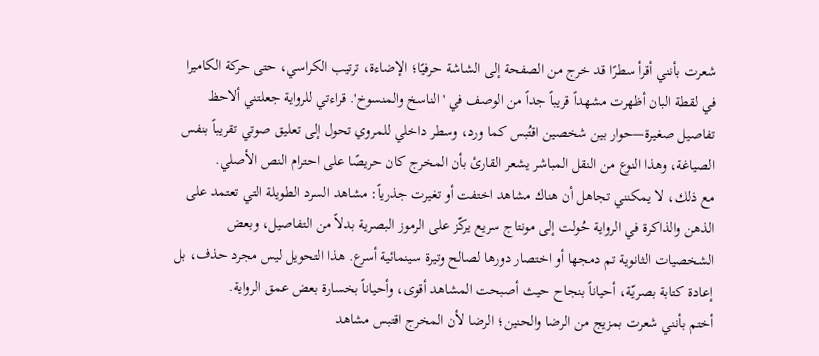شعرت بأنني أقرأ سطرًا قد خرج من الصفحة إلى الشاشة حرفيًا؛ الإضاءة، ترتيب الكراسي، حتى حركة الكاميرا في لقطة البان أظهرت مشهداً قريباً جداً من الوصف في 'الناسخ والمنسوخ'. قراءتي للرواية جعلتني ألاحظ تفاصيل صغيرة—حوار بين شخصين اقتُبس كما ورد، وسطر داخلي للمروي تحول إلى تعليق صوتي تقريباً بنفس الصياغة، وهذا النوع من النقل المباشر يشعر القارئ بأن المخرج كان حريصًا على احترام النص الأصلي.
مع ذلك، لا يمكنني تجاهل أن هناك مشاهد اختفت أو تغيرت جذرياً: مشاهد السرد الطويلة التي تعتمد على الذهن والذاكرة في الرواية حُولت إلى مونتاج سريع يركّز على الرموز البصرية بدلاً من التفاصيل، وبعض الشخصيات الثانوية تم دمجها أو اختصار دورها لصالح وتيرة سينمائية أسرع. هذا التحويل ليس مجرد حذف، بل إعادة كتابة بصريّة، أحياناً بنجاح حيث أصبحت المشاهد أقوى، وأحياناً بخسارة بعض عمق الرواية.
أختم بأنني شعرت بمزيج من الرضا والحنين؛ الرضا لأن المخرج اقتبس مشاهد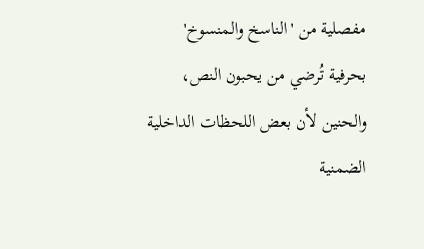مفصلية من 'الناسخ والمنسوخ' بحرفية تُرضي من يحبون النص، والحنين لأن بعض اللحظات الداخلية الضمنية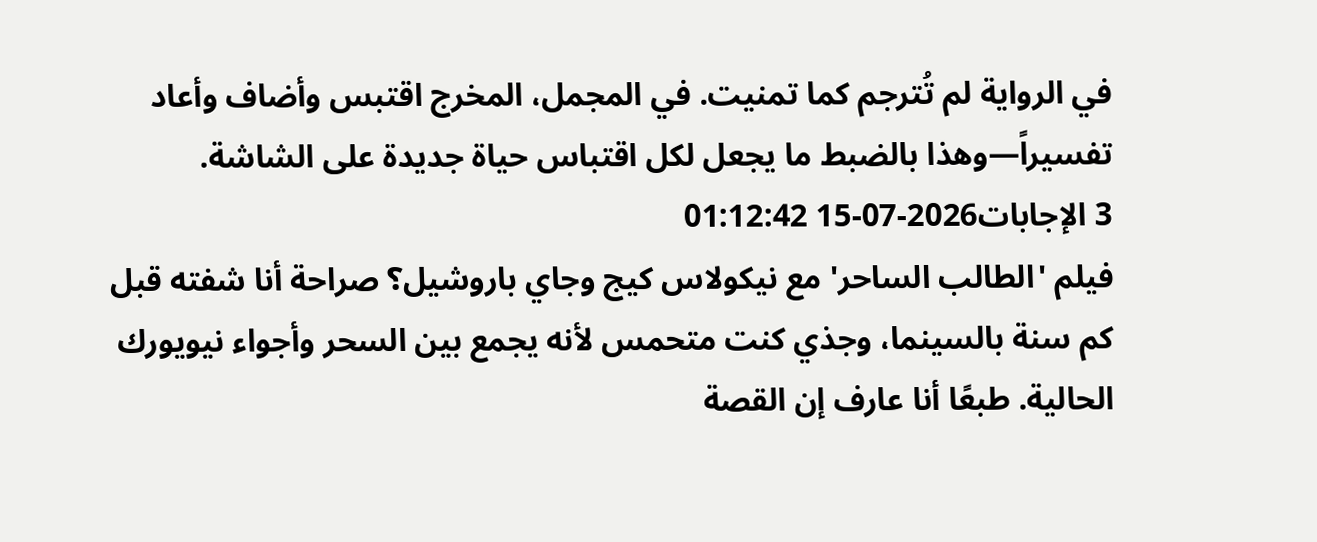في الرواية لم تُترجم كما تمنيت. في المجمل، المخرج اقتبس وأضاف وأعاد تفسيراً—وهذا بالضبط ما يجعل لكل اقتباس حياة جديدة على الشاشة.
3 الإجابات2026-07-15 01:12:42
فيلم 'الطالب الساحر' مع نيكولاس كيج وجاي باروشيل؟ صراحة أنا شفته قبل كم سنة بالسينما، وجذي كنت متحمس لأنه يجمع بين السحر وأجواء نيويورك الحالية. طبعًا أنا عارف إن القصة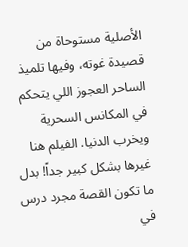الأصلية مستوحاة من قصيدة غوته، وفيها تلميذ الساحر العجوز اللي يتحكم في المكانس السحرية ويخرب الدنيا. الفيلم هنا غيرها بشكل كبير جداً! بدل ما تكون القصة مجرد درس في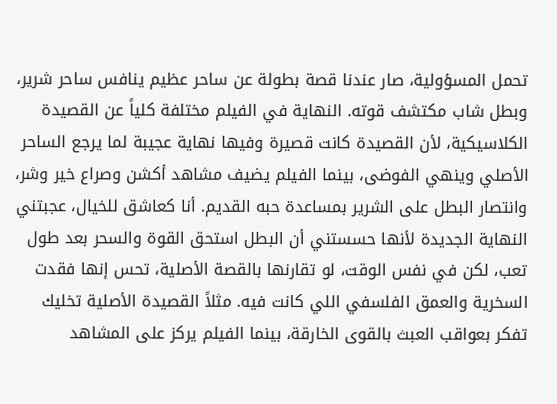تحمل المسؤولية، صار عندنا قصة بطولة عن ساحر عظيم ينافس ساحر شرير، وبطل شاب مكتشف قوته. النهاية في الفيلم مختلفة كلياً عن القصيدة الكلاسيكية، لأن القصيدة كانت قصيرة وفيها نهاية عجيبة لما يرجع الساحر الأصلي وينهي الفوضى، بينما الفيلم يضيف مشاهد أكشن وصراع خير وشر، وانتصار البطل على الشرير بمساعدة حبه القديم. أنا كعاشق للخيال، عجبتني النهاية الجديدة لأنها حسستني أن البطل استحق القوة والسحر بعد طول تعب، لكن في نفس الوقت، لو تقارنها بالقصة الأصلية، تحس إنها فقدت السخرية والعمق الفلسفي اللي كانت فيه. مثلاً القصيدة الأصلية تخليك تفكر بعواقب العبث بالقوى الخارقة، بينما الفيلم يركز على المشاهد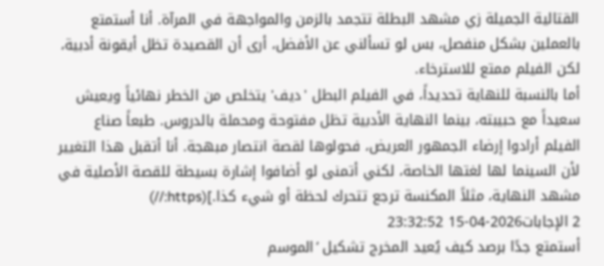القتالية الجميلة زي مشهد البطلة تتجمد بالزمن والمواجهة في المرآة. أنا أستمتع بالعملين بشكل منفصل، بس لو تسألني عن الأفضل، أرى أن القصيدة تظل أيقونة أدبية، لكن الفيلم ممتع للاسترخاء.
أما بالنسبة للنهاية تحديداً، في الفيلم البطل 'ديف' يتخلص من الخطر نهائياً ويعيش سعيداً مع حبيبته، بينما النهاية الأدبية تظل مفتوحة ومحملة بالدروس. طبعاً صناع الفيلم أرادوا إرضاء الجمهور العريض، فحولوها لقصة انتصار مبهجة. أنا أتقبل هذا التغيير لأن السينما لها لغتها الخاصة، لكني أتمنى لو أضافوا إشارة بسيطة للقصة الأصلية في مشهد النهاية، مثلاً المكنسة ترجع تتحرك لحظة أو شيء كذا.](https://)
2 الإجابات2026-04-15 23:32:52
أستمتع جدًا برصد كيف يُعيد المخرج تشكيل ’الموسم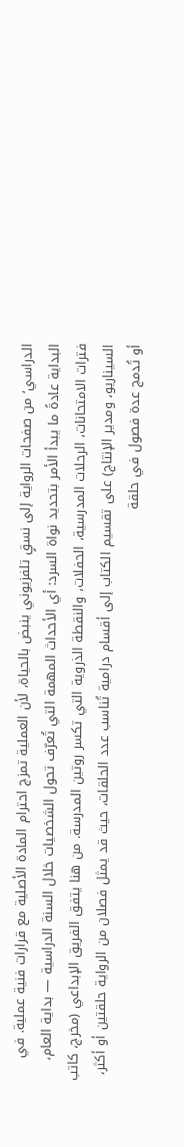الدراسي‘ من صفحات الرواية إلى نسقٍ تلفزيوني ينبض بالحياة، لأن العملية تمزج احترام المادة الأصلية مع قرارات فنية عملية. في البداية عادةً ما يبدأ الأمر بتحديد نواة السرد: أي الأحداث المهمة التي تُعرّف تحول الشخصيات خلال السنة الدراسية — بداية العام، فترات الامتحانات، الرحلات المدرسية، الحفلات، والنقطة الذروية التي تكسر روتين المدرسة. من هنا يتفق الفريق الإبداعي (مخرج، كاتب السيناريو، ومدير الإنتاج) على تقسيم الكتاب إلى أقسام درامية تُناسب عدد الحلقات، حيث قد يمثل فصلان من الرواية حلقتين أو أكثر، أو تُدمج عدة فصول في حلقة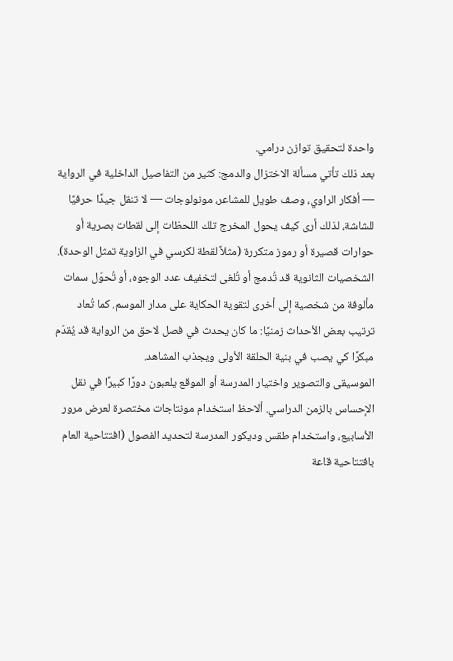واحدة لتحقيق توازن درامي.
بعد ذلك تأتي مسألة الاختزال والدمج: كثير من التفاصيل الداخلية في الرواية — أفكار الراوي، وصف طويل للمشاعر، مونولوجات — لا تنقل جيدًا حرفيًا للشاشة، لذلك أرى كيف يحول المخرج تلك اللحظات إلى لقطات بصرية أو حوارات قصيرة أو رموز متكررة (مثلاً لقطة لكرسي في الزاوية تمثل الوحدة). الشخصيات الثانوية قد تُدمج أو تُلغى لتخفيف عدد الوجوه، أو تُحوّل سمات مألوفة من شخصية إلى أخرى لتقوية الحكاية على مدار الموسم. كما تُعاد ترتيب بعض الأحداث زمنيًا: ما كان يحدث في فصل لاحق من الرواية قد يُقدّم مبكرًا كي يصب في بنية الحلقة الأولى ويجذب المشاهد.
الموسيقى والتصوير واختيار المدرسة أو الموقع يلعبون دورًا كبيرًا في نقل الإحساس بالزمن الدراسي. ألاحظ استخدام مونتاجات مختصرة لعرض مرور الأسابيع، واستخدام طقس وديكور المدرسة لتحديد الفصول (افتتاحية العام بافتتاحية قاعة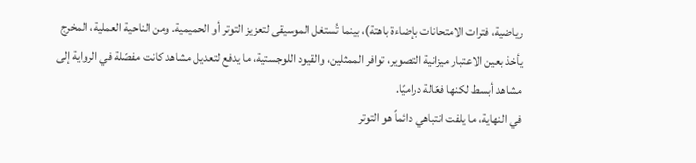رياضية، فترات الامتحانات بإضاءة باهتة)، بينما تُستغل الموسيقى لتعزيز التوتر أو الحميمية. ومن الناحية العملية، المخرج يأخذ بعين الاعتبار ميزانية التصوير، توافر الممثلين، والقيود اللوجستية، ما يدفع لتعديل مشاهد كانت مفصّلة في الرواية إلى مشاهد أبسط لكنها فعّالة دراميًا.
في النهاية، ما يلفت انتباهي دائماً هو التوتر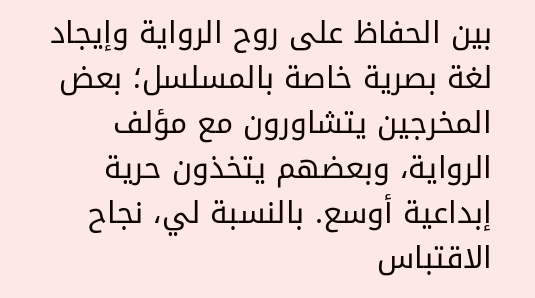بين الحفاظ على روح الرواية وإيجاد لغة بصرية خاصة بالمسلسل؛ بعض المخرجين يتشاورون مع مؤلف الرواية، وبعضهم يتخذون حرية إبداعية أوسع. بالنسبة لي، نجاح الاقتباس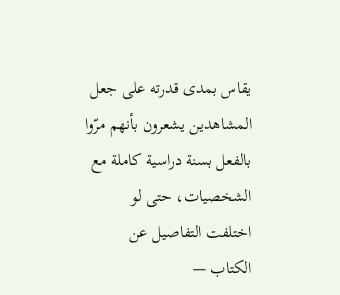يقاس بمدى قدرته على جعل المشاهدين يشعرون بأنهم مرّوا بالفعل بسنة دراسية كاملة مع الشخصيات، حتى لو اختلفت التفاصيل عن الكتاب —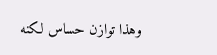وهذا توازن حساس لكنه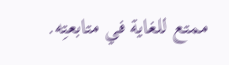ممتع للغاية في متابعتِه.